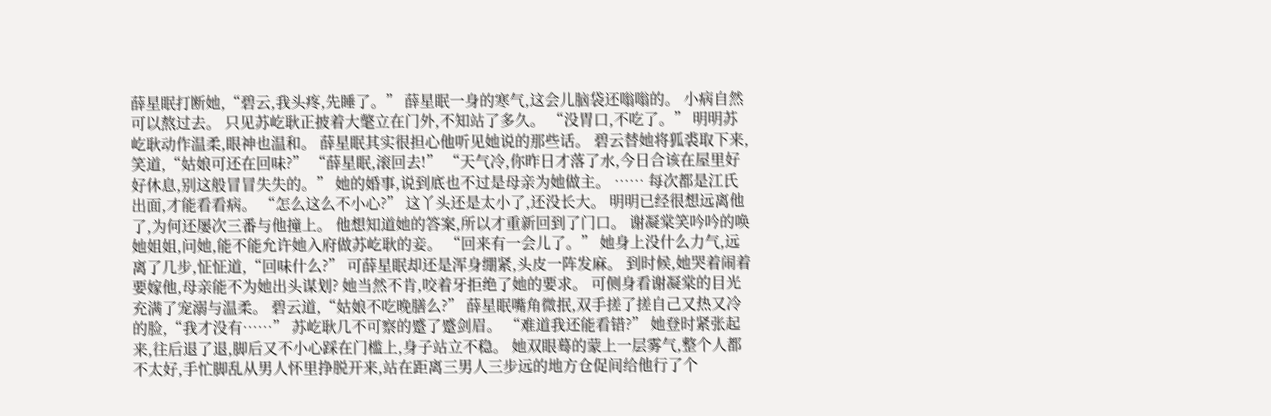薛星眠打断她,“碧云,我头疼,先睡了。” 薛星眠一身的寒气,这会儿脑袋还嗡嗡的。 小病自然可以熬过去。 只见苏屹耿正披着大氅立在门外,不知站了多久。 “没胃口,不吃了。” 明明苏屹耿动作温柔,眼神也温和。 薛星眠其实很担心他听见她说的那些话。 碧云替她将狐裘取下来,笑道,“姑娘可还在回味?” “薛星眠,滚回去!” “天气冷,你昨日才落了水,今日合该在屋里好好休息,别这般冒冒失失的。” 她的婚事,说到底也不过是母亲为她做主。 …… 每次都是江氏出面,才能看看病。 “怎么这么不小心?” 这丫头还是太小了,还没长大。 明明已经很想远离他了,为何还屡次三番与他撞上。 他想知道她的答案,所以才重新回到了门口。 谢凝棠笑吟吟的唤她姐姐,问她,能不能允许她入府做苏屹耿的妾。 “回来有一会儿了。” 她身上没什么力气,远离了几步,怔怔道,“回味什么?” 可薛星眠却还是浑身绷紧,头皮一阵发麻。 到时候,她哭着闹着要嫁他,母亲能不为她出头谋划? 她当然不肯,咬着牙拒绝了她的要求。 可侧身看谢凝棠的目光充满了宠溺与温柔。 碧云道,“姑娘不吃晚膳么?” 薛星眠嘴角微抿,双手搓了搓自己又热又冷的脸,“我才没有……” 苏屹耿几不可察的蹙了蹙剑眉。 “难道我还能看错?” 她登时紧张起来,往后退了退,脚后又不小心踩在门槛上,身子站立不稳。 她双眼蓦的蒙上一层雾气,整个人都不太好,手忙脚乱从男人怀里挣脱开来,站在距离三男人三步远的地方仓促间给他行了个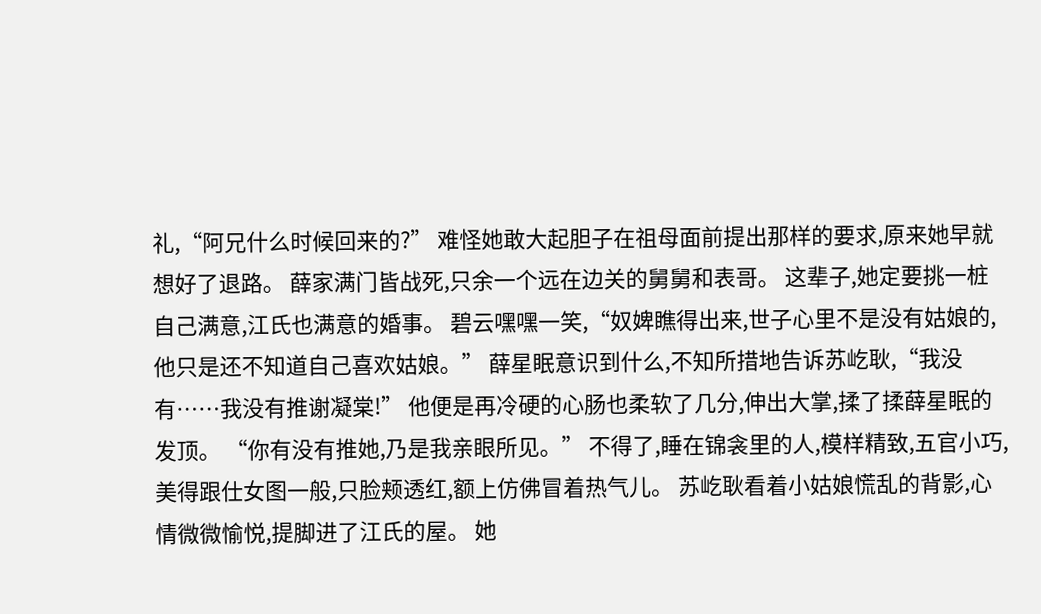礼,“阿兄什么时候回来的?” 难怪她敢大起胆子在祖母面前提出那样的要求,原来她早就想好了退路。 薛家满门皆战死,只余一个远在边关的舅舅和表哥。 这辈子,她定要挑一桩自己满意,江氏也满意的婚事。 碧云嘿嘿一笑,“奴婢瞧得出来,世子心里不是没有姑娘的,他只是还不知道自己喜欢姑娘。” 薛星眠意识到什么,不知所措地告诉苏屹耿,“我没有……我没有推谢凝棠!” 他便是再冷硬的心肠也柔软了几分,伸出大掌,揉了揉薛星眠的发顶。 “你有没有推她,乃是我亲眼所见。” 不得了,睡在锦衾里的人,模样精致,五官小巧,美得跟仕女图一般,只脸颊透红,额上仿佛冒着热气儿。 苏屹耿看着小姑娘慌乱的背影,心情微微愉悦,提脚进了江氏的屋。 她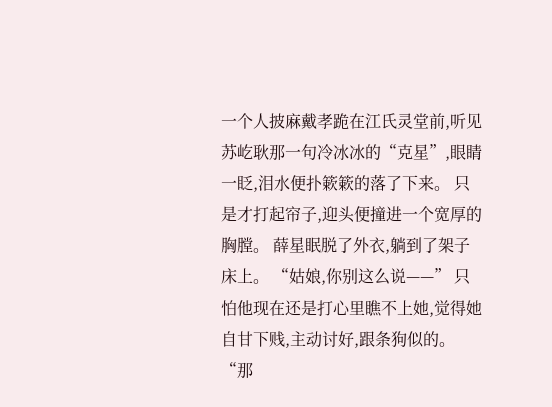一个人披麻戴孝跪在江氏灵堂前,听见苏屹耿那一句冷冰冰的“克星”,眼睛一眨,泪水便扑簌簌的落了下来。 只是才打起帘子,迎头便撞进一个宽厚的胸膛。 薛星眠脱了外衣,躺到了架子床上。 “姑娘,你别这么说——” 只怕他现在还是打心里瞧不上她,觉得她自甘下贱,主动讨好,跟条狗似的。 “那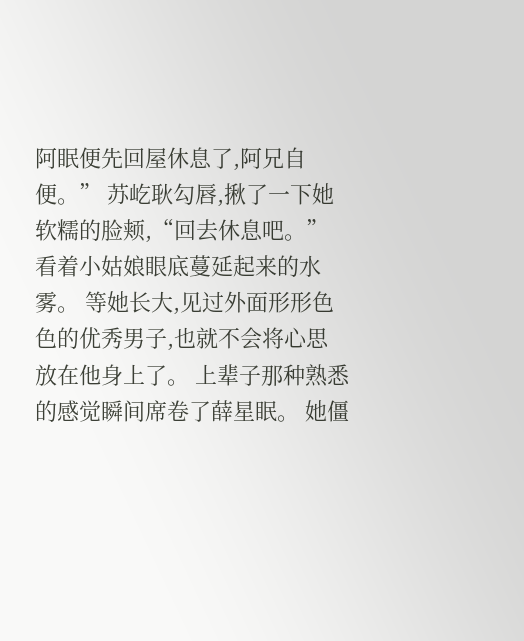阿眠便先回屋休息了,阿兄自便。” 苏屹耿勾唇,揪了一下她软糯的脸颊,“回去休息吧。” 看着小姑娘眼底蔓延起来的水雾。 等她长大,见过外面形形色色的优秀男子,也就不会将心思放在他身上了。 上辈子那种熟悉的感觉瞬间席卷了薛星眠。 她僵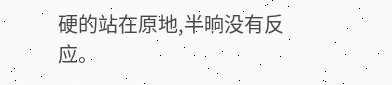硬的站在原地,半晌没有反应。